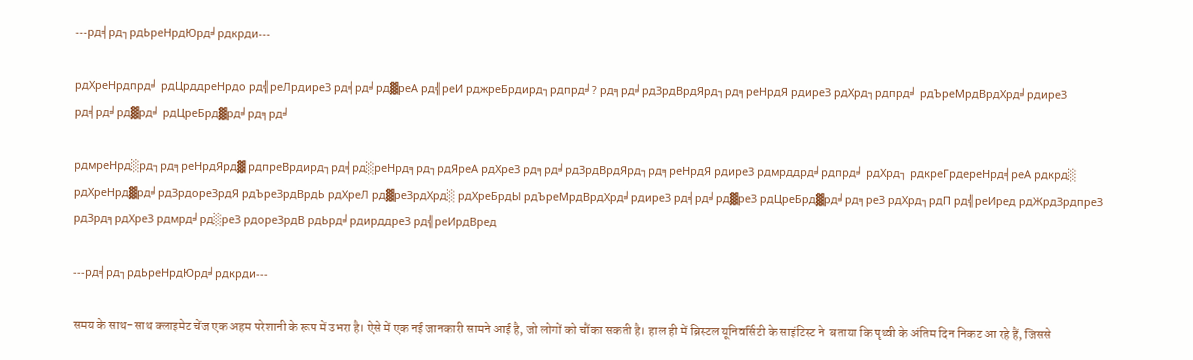---рд╡рд┐рдЬреНрдЮрд╛рдкрди---

рдХреНрдпрд╛ рдЦрддреНрдо рд╣реЛрдиреЗ рд╡рд╛рд▓реА рд╣реИ рджреБрдирд┐рдпрд╛? рд╕рд╛рдЗрдВрдЯрд┐рд╕реНрдЯ рдиреЗ рдХрд┐рдпрд╛ рдЪреМрдВрдХрд╛рдиреЗ рд╡рд╛рд▓рд╛ рдЦреБрд▓рд╛рд╕рд╛

рдмреНрд░рд┐рд╕реНрдЯрд▓ рдпреВрдирд┐рд╡рд░реНрд╕рд┐рдЯреА рдХреЗ рд╕рд╛рдЗрдВрдЯрд┐рд╕реНрдЯ рдиреЗ рдмрддрд╛рдпрд╛ рдХрд┐ рдкреГрдереНрд╡реА рдкрд░ рдХреНрд▓рд╛рдЗрдореЗрдЯ рдЪреЗрдВрдЬ рдХреЛ рд▓реЗрдХрд░ рдХреБрдЫ рдЪреМрдВрдХрд╛рдиреЗ рд╡рд╛рд▓реЗ рдЦреБрд▓рд╛рд╕реЗ рдХрд┐рдП рд╣реИред рдЖрдЗрдпреЗ рдЗрд╕рдХреЗ рдмрд╛рд░реЗ рдореЗрдВ рдЬрд╛рдирддреЗ рд╣реИрдВред

---рд╡рд┐рдЬреНрдЮрд╛рдкрди---

समय के साथ-साथ क्लाइमेट चेंज एक अहम परेशानी के रूप में उभरा है। ऐसे में एक नई जानकारी सामने आई है, जो लोगों को चौंका सकती है। हाल ही में ब्रिस्टल यूनिवर्सिटी के साइंटिस्ट ने  बताया कि पृथ्वी के अंतिम दिन निकट आ रहे हैं, जिससे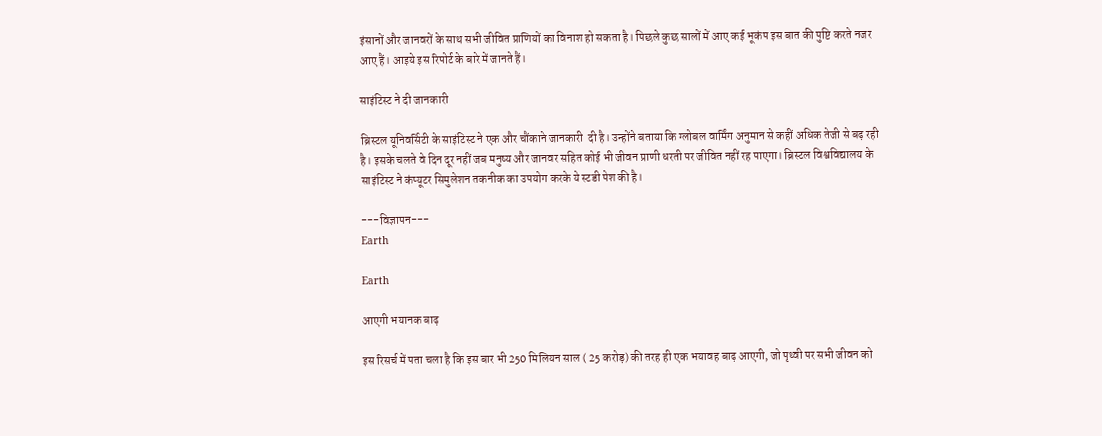इंसानों और जानवरों के साथ सभी जीवित प्राणियों का विनाश हो सकता है। पिछले कुछ सालों में आए कई भूकंप इस बात की पुष्टि करते नजर आए हैं। आइये इस रिपोर्ट के बारे में जानते हैं।

साइंटिस्ट ने दी जानकारी

ब्रिस्टल यूनिवर्सिटी के साइंटिस्ट ने एक और चौंकाने जानकारी  दी है। उन्होंने बताया कि ग्लोबल वार्मिंग अनुमान से कहीं अधिक तेजी से बढ़ रही है। इसके चलते वे दिन दूर नहीं जब मनुष्य और जानवर सहित कोई भी जीवन प्राणी धरती पर जीवित नहीं रह पाएगा। ब्रिस्टल विश्वविद्यालय के साइंटिस्ट ने कंप्यूटर सिमुलेशन तकनीक का उपयोग करके ये स्टडी पेश की है।

---विज्ञापन---
Earth

Earth

आएगी भयानक बाढ़

इस रिसर्च में पता चला है कि इस बार भी 250 मिलियन साल ( 25 करोड़) की तरह ही एक भयावह बाढ़ आएगी, जो पृथ्वी पर सभी जीवन को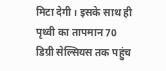मिटा देगी। इसके साथ ही पृथ्वी का तापमान 70 डिग्री सेल्सियस तक पहुंच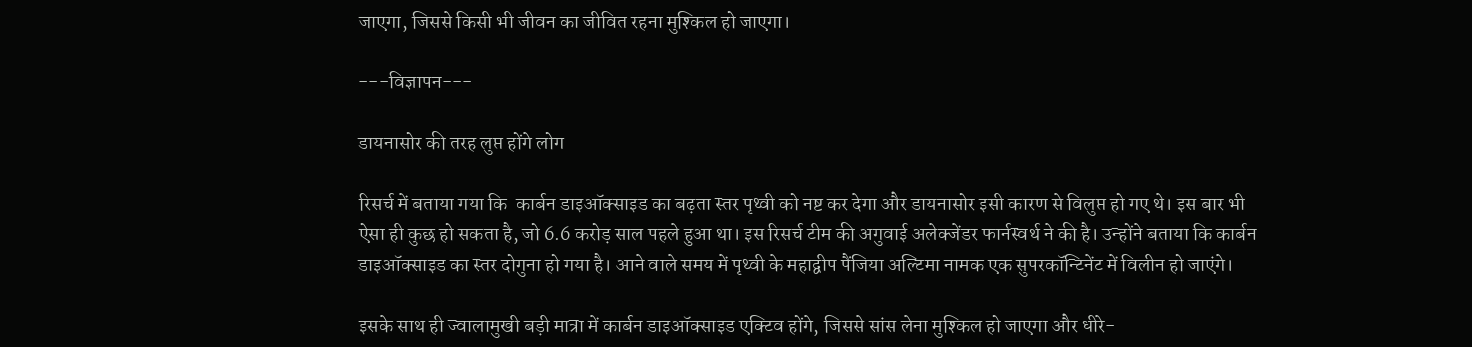जाएगा, जिससे किसी भी जीवन का जीवित रहना मुश्किल हो जाएगा।

---विज्ञापन---

डायनासोर की तरह लुप्त होंगे लोग

रिसर्च में बताया गया कि  कार्बन डाइऑक्साइड का बढ़ता स्तर पृथ्वी को नष्ट कर देगा और डायनासोर इसी कारण से विलुप्त हो गए थे। इस बार भी ऐसा ही कुछ हो सकता है, जो 6.6 करोड़ साल पहले हुआ था। इस रिसर्च टीम की अगुवाई अलेक्जेंडर फार्नस्वर्थ ने की है। उन्होंने बताया कि कार्बन डाइऑक्साइड का स्तर दोगुना हो गया है। आने वाले समय में पृथ्वी के महाद्वीप पैंजिया अल्टिमा नामक एक सुपरकॉन्टिनेंट में विलीन हो जाएंगे।

इसके साथ ही ज्वालामुखी बड़ी मात्रा में कार्बन डाइऑक्साइड एक्टिव होंगे, जिससे सांस लेना मुश्किल हो जाएगा और धीरे-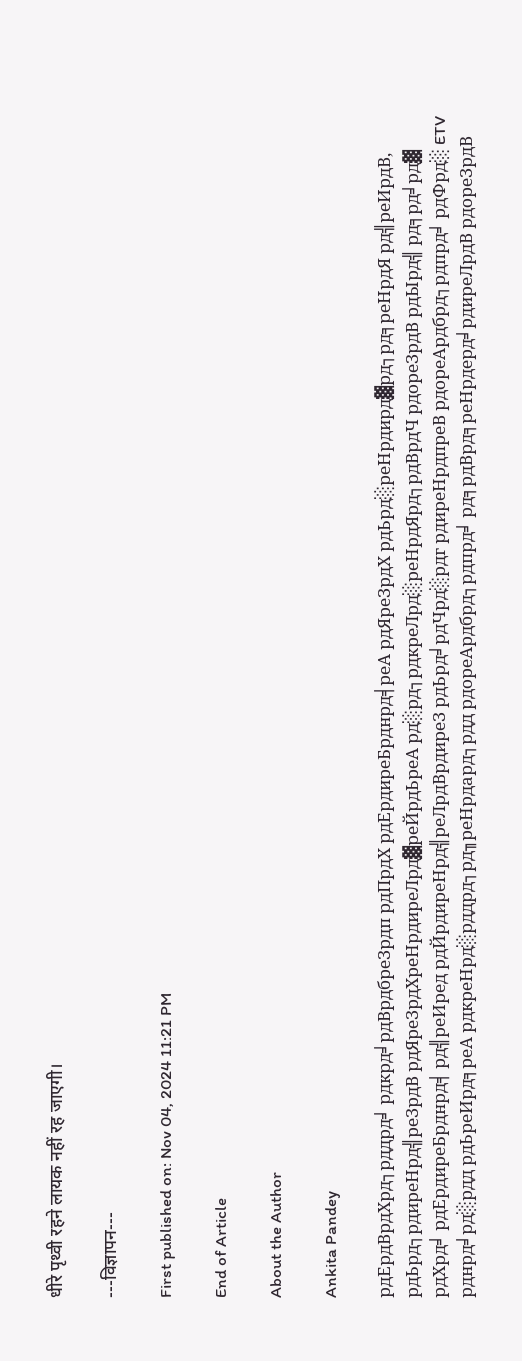धीरे पृथ्वी रहने लायक नहीं रह जाएगी।

---विज्ञापन---

First published on: Nov 04, 2024 11:21 PM

End of Article

About the Author

Ankita Pandey

рдЕрдВрдХрд┐рддрд╛ рдкрд╛рдВрдбреЗрдп рдПрдХ рдЕрдиреБрднрд╡реА рдЯреЗрдХ рдЬрд░реНрдирд▓рд┐рд╕реНрдЯ рд╣реИрдВ, рдЬрд┐рдиреНрд╣реЗрдВ рдЯреЗрдХреНрдиреЛрд▓реЙрдЬреА рд░рд┐рдкреЛрд░реНрдЯрд┐рдВрдЧ рдореЗрдВ рдЫрд╣ рд╕рд╛рд▓ рдХрд╛ рдЕрдиреБрднрд╡ рд╣реИред рдЙрдиреНрд╣реЛрдВрдиреЗ рдЬрд╛рдЧрд░рдг рдиреНрдпреВ рдореАрдбрд┐рдпрд╛ рдФрд░ ETV рднрд╛рд░рдд рдЬреИрд╕реА рдкреНрд░рддрд┐рд╖реНрдард┐рдд рдореАрдбрд┐рдпрд╛ рд╕рдВрд╕реНрдерд╛рдиреЛрдВ рдореЗрдВ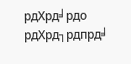рдХрд╛рдо рдХрд┐рдпрд╛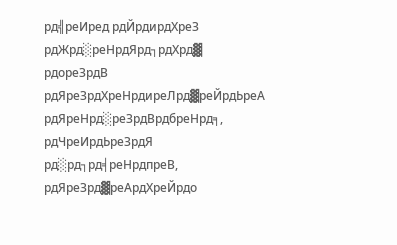рд╣реИред рдЙрдирдХреЗ рдЖрд░реНрдЯрд┐рдХрд▓ рдореЗрдВ рдЯреЗрдХреНрдиреЛрд▓реЙрдЬреА рдЯреНрд░реЗрдВрдбреНрд╕, рдЧреИрдЬреЗрдЯ рд░рд┐рд╡реНрдпреВ, рдЯреЗрд▓реАрдХреЙрдо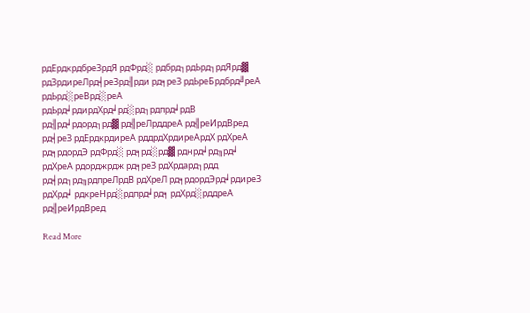рдЕрдкрдбреЗрдЯ рдФрд░ рдбрд┐рдЬрд┐рдЯрд▓ рдЗрдиреЛрд╡реЗрд╢рди рд╕реЗ рдЬреБрдбрд╝реА рдЬрд░реВрд░реА рдЬрд╛рдирдХрд╛рд░рд┐рдпрд╛рдВ рд╢рд╛рдорд┐рд▓ рд╣реЛрддреА рд╣реИрдВред рд╡реЗ рдЕрдкрдиреА рддрдХрдиреАрдХ рдХреА рд╕рдордЭ рдФрд░ рд╕рд░рд▓ рднрд╛рд╖рд╛ рдХреА рдорджрдж рд╕реЗ рдХрдард┐рдд рд╡рд┐рд╖рдпреЛрдВ рдХреЛ рд╕рдордЭрд╛рдиреЗ рдХрд╛ рдкреНрд░рдпрд╛рд╕ рдХрд░рддреА рд╣реИрдВред

Read More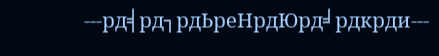---рд╡рд┐рдЬреНрдЮрд╛рдкрди---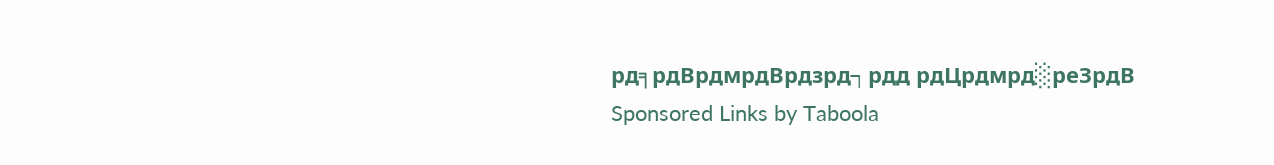рд╕рдВрдмрдВрдзрд┐рдд рдЦрдмрд░реЗрдВ
Sponsored Links by Taboola